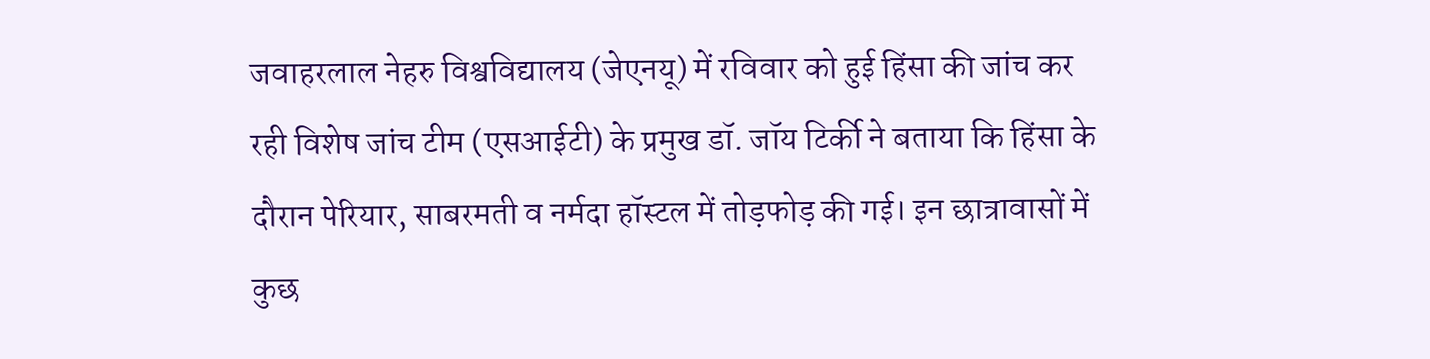जवाहरलाल नेहरु विश्वविद्यालय (जेएनयू) में रविवार को हुई हिंसा की जांच कर रही विशेष जांच टीम (एसआईटी) के प्रमुख डॉ. जॉय टिर्की ने बताया कि हिंसा के दौरान पेरियार, साबरमती व नर्मदा हॉस्टल में तोड़फोड़ की गई। इन छात्रावासों में कुछ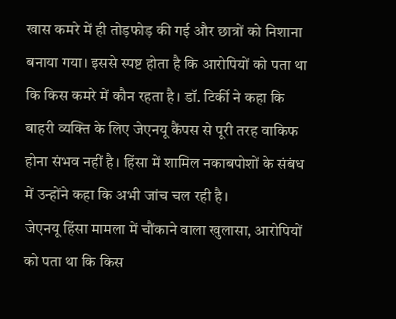खास कमरे में ही तोड़फोड़ की गई और छात्रों को निशाना बनाया गया। इससे स्पष्ट होता है कि आरोपियों को पता था कि किस कमरे में कौन रहता है। डॉ. टिर्की ने कहा कि बाहरी व्यक्ति के लिए जेएनयू कैंपस से पूरी तरह वाकिफ होना संभव नहीं है। हिंसा में शामिल नकाबपोशों के संबंध में उन्होंने कहा कि अभी जांच चल रही है।
जेएनयू हिंसा मामला में चौंकाने वाला खुलासा, आरोपियों को पता था कि किस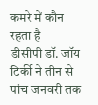कमरे में कौन रहता है
डीसीपी डॉ. जॉय टिर्की ने तीन से पांच जनवरी तक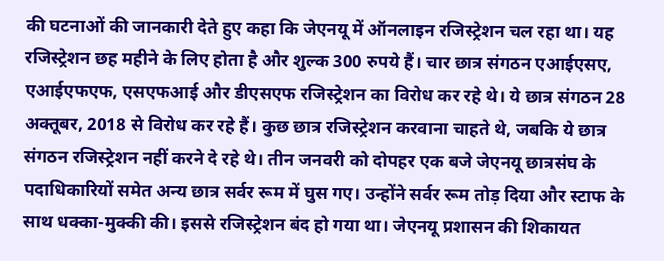की घटनाओं की जानकारी देते हुए कहा कि जेएनयू में ऑनलाइन रजिस्ट्रेशन चल रहा था। यह रजिस्ट्रेशन छह महीने के लिए होता है और शुल्क 300 रुपये हैं। चार छात्र संगठन एआईएसए, एआईएफएफ, एसएफआई और डीएसएफ रजिस्ट्रेशन का विरोध कर रहे थे। ये छात्र संगठन 28 अक्तूबर, 2018 से विरोध कर रहे हैं। कुछ छात्र रजिस्ट्रेशन करवाना चाहते थे, जबकि ये छात्र संगठन रजिस्ट्रेशन नहीं करने दे रहे थे। तीन जनवरी को दोपहर एक बजे जेएनयू छात्रसंघ के पदाधिकारियों समेत अन्य छात्र सर्वर रूम में घुस गए। उन्होंने सर्वर रूम तोड़ दिया और स्टाफ के साथ धक्का-मुक्की की। इससे रजिस्ट्रेशन बंद हो गया था। जेएनयू प्रशासन की शिकायत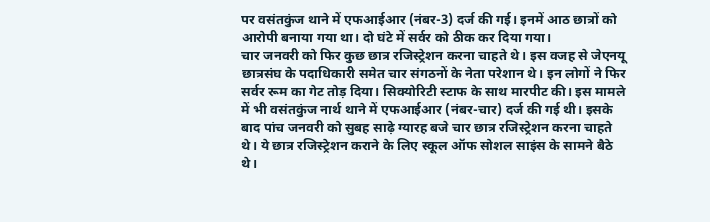पर वसंतकुंज थाने में एफआईआर (नंबर-3) दर्ज की गई। इनमें आठ छात्रों को आरोपी बनाया गया था। दो घंटे में सर्वर को ठीक कर दिया गया।
चार जनवरी को फिर कुछ छात्र रजिस्ट्रेशन करना चाहते थे। इस वजह से जेएनयू छात्रसंघ के पदाधिकारी समेत चार संगठनों के नेता परेशान थे। इन लोगों ने फिर सर्वर रूम का गेट तोड़ दिया। सिक्योरिटी स्टाफ के साथ मारपीट की। इस मामले में भी वसंतकुंज नार्थ थाने में एफआईआर (नंबर-चार) दर्ज की गई थी। इसके बाद पांच जनवरी को सुबह साढ़े ग्यारह बजे चार छात्र रजिस्ट्रेशन करना चाहते थे। ये छात्र रजिस्ट्रेशन कराने के लिए स्कूल ऑफ सोशल साइंस के सामने बैठे थे।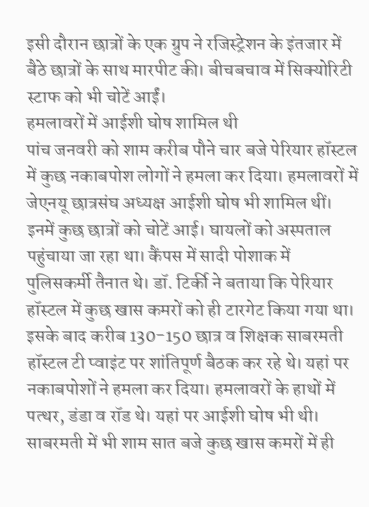इसी दौरान छात्रों के एक ग्रुप ने रजिस्ट्रेशन के इंतजार में बैठे छात्रों के साथ मारपीट की। बीचबचाव में सिक्योरिटी स्टाफ को भी चोटें आईं।
हमलावरों में आईशी घोष शामिल थी
पांच जनवरी को शाम करीब पौने चार बजे पेरियार हॉस्टल में कुछ नकाबपोश लोगों ने हमला कर दिया। हमलावरों में जेएनयू छात्रसंघ अध्यक्ष आईशी घोष भी शामिल थीं। इनमें कुछ छात्रों को चोटें आई। घायलों को अस्पताल पहुंचाया जा रहा था। कैंपस में सादी पोशाक में पुलिसकर्मी तैनात थे। डॉ. टिर्की ने बताया कि पेरियार हॉस्टल में कुछ खास कमरों को ही टारगेट किया गया था।
इसके बाद करीब 130-150 छात्र व शिक्षक साबरमती हॉस्टल टी प्वाइंट पर शांतिपूर्ण बैठक कर रहे थे। यहां पर नकाबपोशों ने हमला कर दिया। हमलावरों के हाथों में पत्थर, डंडा व रॉड थे। यहां पर आईशी घोष भी थी। साबरमती में भी शाम सात बजे कुछ खास कमरों में ही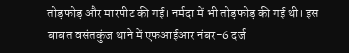तोड़फोड़ और मारपीट की गई। नर्मदा में भी तोड़फोड़ की गई थी। इस बाबत वसंतकुंज थाने में एफआईआर नंबर-6 दर्ज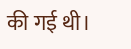की गई थी।